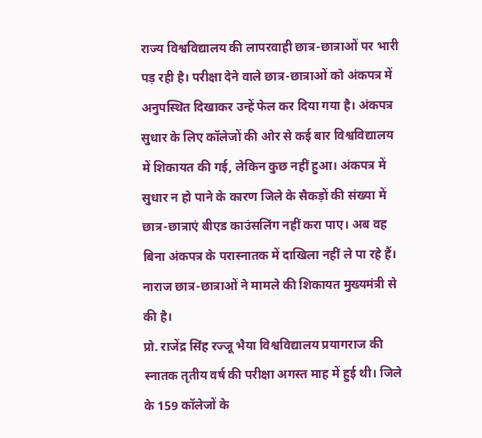राज्य विश्वविद्यालय की लापरवाही छात्र-छात्राओं पर भारी पड़ रही है। परीक्षा देने वाले छात्र-छात्राओं को अंकपत्र में अनुपस्थित दिखाकर उन्हें फेल कर दिया गया है। अंकपत्र सुधार के लिए कॉलेजों की ओर से कई बार विश्वविद्यालय में शिकायत की गई, लेकिन कुछ नहीं हुआ। अंकपत्र में सुधार न हो पाने के कारण जिले के सैकड़ों की संख्या में छात्र-छात्राएं बीएड काउंसलिंग नहीं करा पाए। अब वह बिना अंकपत्र के परास्नातक में दाखिला नहीं ले पा रहे हैं। नाराज छात्र-छात्राओं ने मामले की शिकायत मुख्यमंत्री से की है।
प्रो. राजेंद्र सिंह रज्जू भैया विश्वविद्यालय प्रयागराज की स्नातक तृतीय वर्ष की परीक्षा अगस्त माह में हुई थी। जिले के 159 कॉलेजों के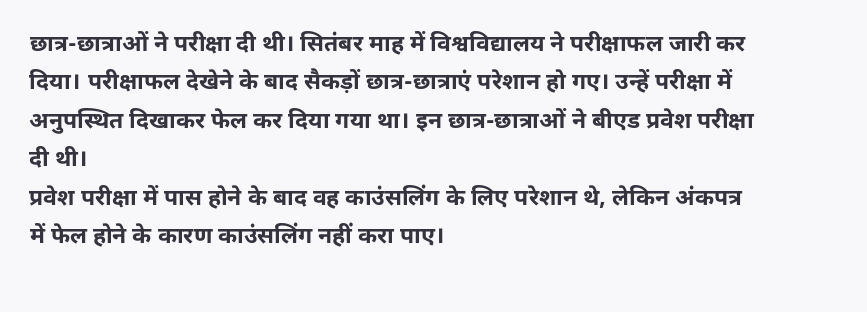छात्र-छात्राओं ने परीक्षा दी थी। सितंबर माह में विश्वविद्यालय ने परीक्षाफल जारी कर दिया। परीक्षाफल देखेने के बाद सैकड़ों छात्र-छात्राएं परेशान हो गए। उन्हें परीक्षा में अनुपस्थित दिखाकर फेल कर दिया गया था। इन छात्र-छात्राओं ने बीएड प्रवेश परीक्षा दी थी।
प्रवेश परीक्षा में पास होने के बाद वह काउंसलिंग के लिए परेशान थे, लेकिन अंकपत्र में फेल होने के कारण काउंसलिंग नहीं करा पाए।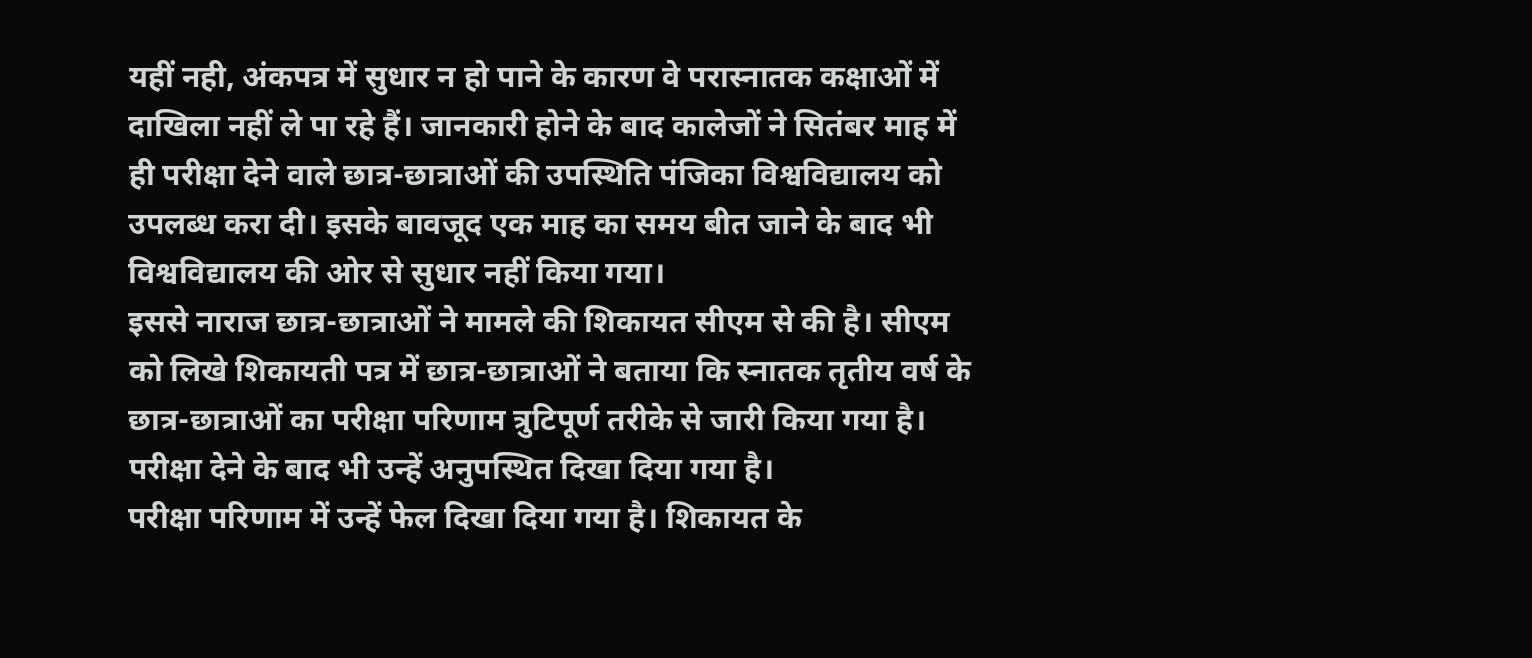यहीं नही, अंकपत्र में सुधार न हो पाने के कारण वे परास्नातक कक्षाओं में दाखिला नहीं ले पा रहे हैं। जानकारी होने के बाद कालेजों ने सितंबर माह में ही परीक्षा देने वाले छात्र-छात्राओं की उपस्थिति पंजिका विश्वविद्यालय को उपलब्ध करा दी। इसके बावजूद एक माह का समय बीत जाने के बाद भी विश्वविद्यालय की ओर से सुधार नहीं किया गया।
इससे नाराज छात्र-छात्राओं ने मामले की शिकायत सीएम से की है। सीएम को लिखे शिकायती पत्र में छात्र-छात्राओं ने बताया कि स्नातक तृतीय वर्ष के छात्र-छात्राओं का परीक्षा परिणाम त्रुटिपूर्ण तरीके से जारी किया गया है। परीक्षा देने के बाद भी उन्हें अनुपस्थित दिखा दिया गया है।
परीक्षा परिणाम में उन्हें फेल दिखा दिया गया है। शिकायत के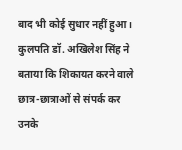बाद भी कोई सुधार नहीं हुआ। कुलपति डॉ. अखिलेश सिंह ने बताया कि शिकायत करने वाले छात्र-छात्राओं से संपर्क कर उनके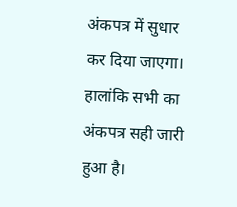अंकपत्र में सुधार कर दिया जाएगा। हालांकि सभी का अंकपत्र सही जारी हुआ है।